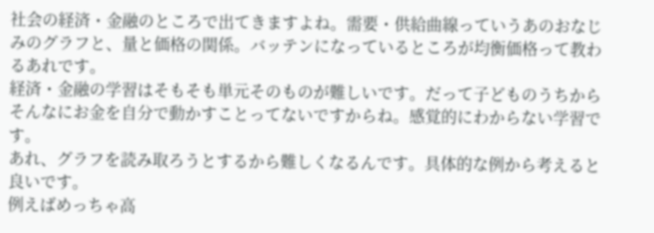社会の経済・金融のところで出てきますよね。需要・供給曲線っていうあのおなじみのグラフと、量と価格の関係。バッテンになっているところが均衡価格って教わるあれです。
経済・金融の学習はそもそも単元そのものが難しいです。だって子どものうちからそんなにお金を自分で動かすことってないですからね。感覚的にわからない学習です。
あれ、グラフを読み取ろうとするから難しくなるんです。具体的な例から考えると良いです。
例えばめっちゃ高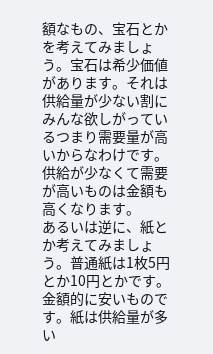額なもの、宝石とかを考えてみましょう。宝石は希少価値があります。それは供給量が少ない割にみんな欲しがっているつまり需要量が高いからなわけです。
供給が少なくて需要が高いものは金額も高くなります。
あるいは逆に、紙とか考えてみましょう。普通紙は1枚5円とか10円とかです。金額的に安いものです。紙は供給量が多い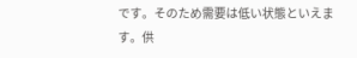です。そのため需要は低い状態といえます。供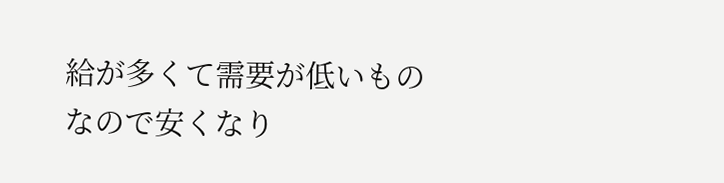給が多くて需要が低いものなので安くなり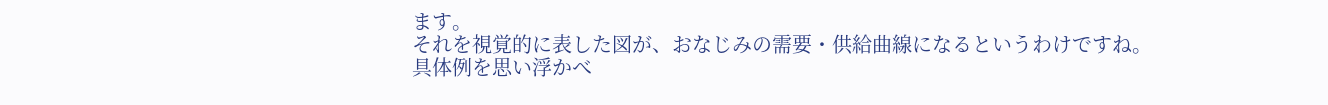ます。
それを視覚的に表した図が、おなじみの需要・供給曲線になるというわけですね。
具体例を思い浮かべ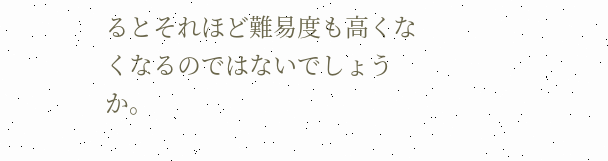るとそれほど難易度も高くなくなるのではないでしょうか。